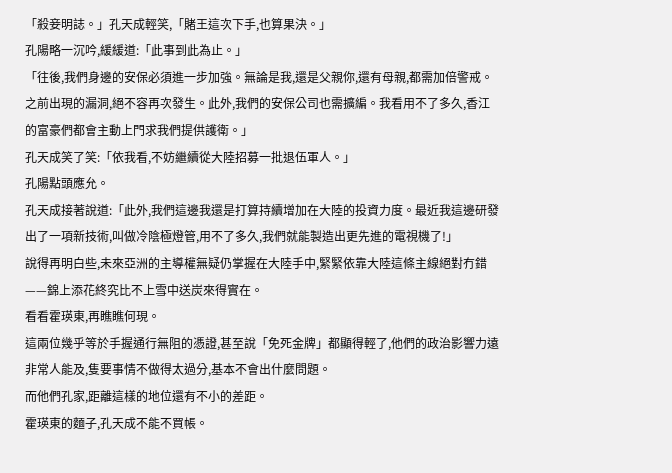「殺妾明誌。」孔天成輕笑,「賭王這次下手,也算果決。」
孔陽略一沉吟,緩緩道:「此事到此為止。」
「往後,我們身邊的安保必須進一步加強。無論是我,還是父親你,還有母親,都需加倍警戒。之前出現的漏洞,絕不容再次發生。此外,我們的安保公司也需擴編。我看用不了多久,香江的富豪們都會主動上門求我們提供護衛。」
孔天成笑了笑:「依我看,不妨繼續從大陸招募一批退伍軍人。」
孔陽點頭應允。
孔天成接著說道:「此外,我們這邊我還是打算持續增加在大陸的投資力度。最近我這邊研發出了一項新技術,叫做冷陰極燈管,用不了多久,我們就能製造出更先進的電視機了!」
說得再明白些,未來亞洲的主導權無疑仍掌握在大陸手中,緊緊依靠大陸這條主線絕對冇錯——錦上添花終究比不上雪中送炭來得實在。
看看霍瑛東,再瞧瞧何現。
這兩位幾乎等於手握通行無阻的憑證,甚至說「免死金牌」都顯得輕了,他們的政治影響力遠非常人能及,隻要事情不做得太過分,基本不會出什麼問題。
而他們孔家,距離這樣的地位還有不小的差距。
霍瑛東的麵子,孔天成不能不買帳。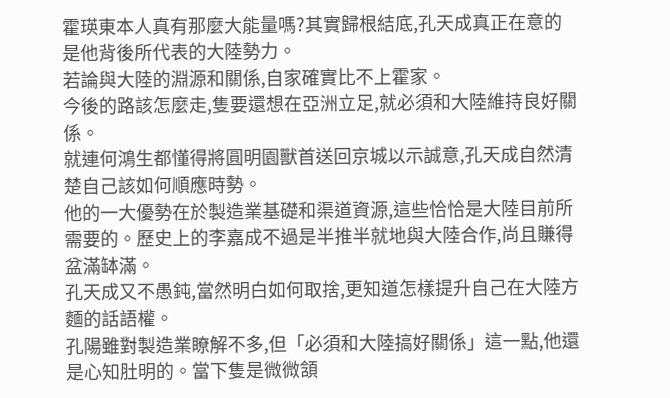霍瑛東本人真有那麼大能量嗎?其實歸根結底,孔天成真正在意的是他背後所代表的大陸勢力。
若論與大陸的淵源和關係,自家確實比不上霍家。
今後的路該怎麼走,隻要還想在亞洲立足,就必須和大陸維持良好關係。
就連何鴻生都懂得將圓明園獸首送回京城以示誠意,孔天成自然清楚自己該如何順應時勢。
他的一大優勢在於製造業基礎和渠道資源,這些恰恰是大陸目前所需要的。歷史上的李嘉成不過是半推半就地與大陸合作,尚且賺得盆滿缽滿。
孔天成又不愚鈍,當然明白如何取捨,更知道怎樣提升自己在大陸方麵的話語權。
孔陽雖對製造業瞭解不多,但「必須和大陸搞好關係」這一點,他還是心知肚明的。當下隻是微微頷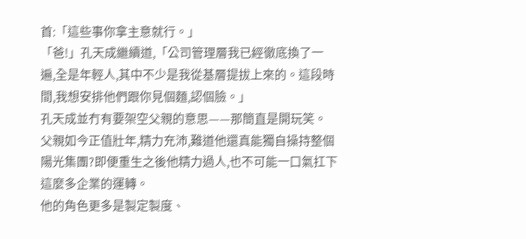首:「這些事你拿主意就行。」
「爸!」孔天成繼續道,「公司管理層我已經徹底換了一遍,全是年輕人,其中不少是我從基層提拔上來的。這段時間,我想安排他們跟你見個麵,認個臉。」
孔天成並冇有要架空父親的意思——那簡直是開玩笑。父親如今正值壯年,精力充沛,難道他還真能獨自操持整個陽光集團?即便重生之後他精力過人,也不可能一口氣扛下這麼多企業的運轉。
他的角色更多是製定製度、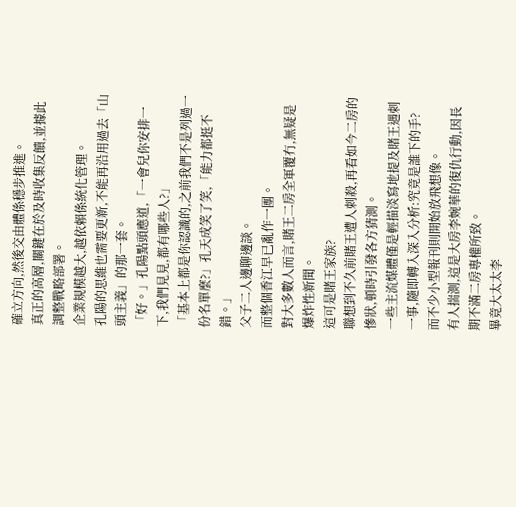確立方向,然後交由體係穩步推進。
真正的高層,關鍵在於及時收集反饋,並據此調整戰略部署。
企業規模越大,越依賴係統化管理。
孔陽的思維也需要更新,不能再沿用過去「山頭主義」的那一套。
「好。」孔陽點頭應道,「一會兒你安排一下,我們見見,都有哪些人?」
「基本上都是你認識的,之前我們不是列過一份名單麼?」孔天成笑了笑,「能力都挺不錯。」
父子二人邊聊邊談。
而整個香江早已亂作一團。
對大多數人而言,賭王二房全軍覆冇,無疑是爆炸性新聞。
這可是賭王家族?
聯想到不久前賭王遭人刺殺,再看如今二房的慘狀,頓時引發各方猜測。
一些主流媒體僅是輕描淡寫地提及賭王遇刺一事,隨即轉入深入分析:究竟是誰下的手?
而不少小型報刊則開始放飛想像。
有人揣測,這是大房李婉華的復仇行動,因長期不滿二房專權所致。
畢竟大太太李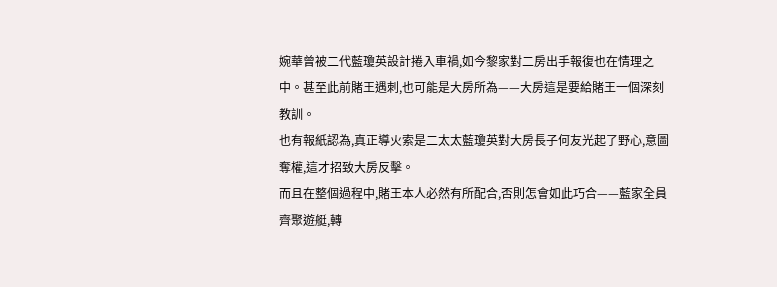婉華曾被二代藍瓊英設計捲入車禍,如今黎家對二房出手報復也在情理之中。甚至此前賭王遇刺,也可能是大房所為——大房這是要給賭王一個深刻教訓。
也有報紙認為,真正導火索是二太太藍瓊英對大房長子何友光起了野心,意圖奪權,這才招致大房反擊。
而且在整個過程中,賭王本人必然有所配合,否則怎會如此巧合——藍家全員齊聚遊艇,轉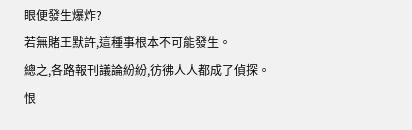眼便發生爆炸?
若無賭王默許,這種事根本不可能發生。
總之,各路報刊議論紛紛,彷彿人人都成了偵探。
恨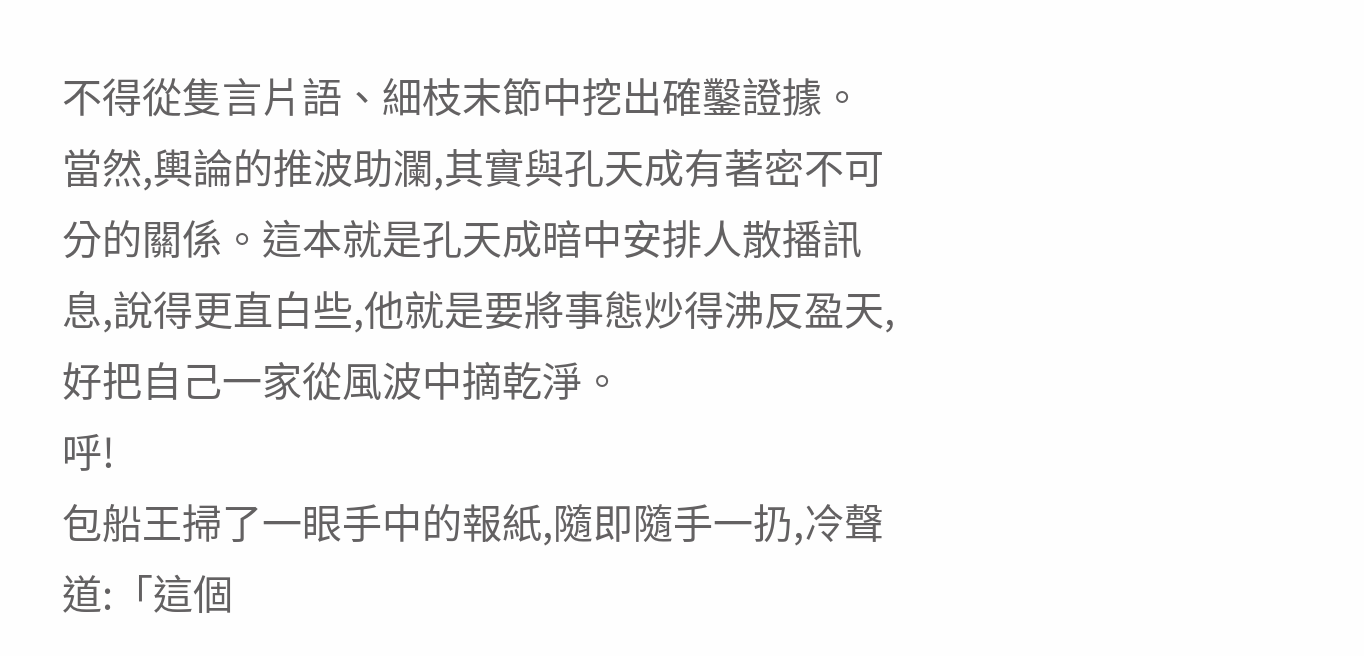不得從隻言片語、細枝末節中挖出確鑿證據。
當然,輿論的推波助瀾,其實與孔天成有著密不可分的關係。這本就是孔天成暗中安排人散播訊息,說得更直白些,他就是要將事態炒得沸反盈天,好把自己一家從風波中摘乾淨。
呼!
包船王掃了一眼手中的報紙,隨即隨手一扔,冷聲道:「這個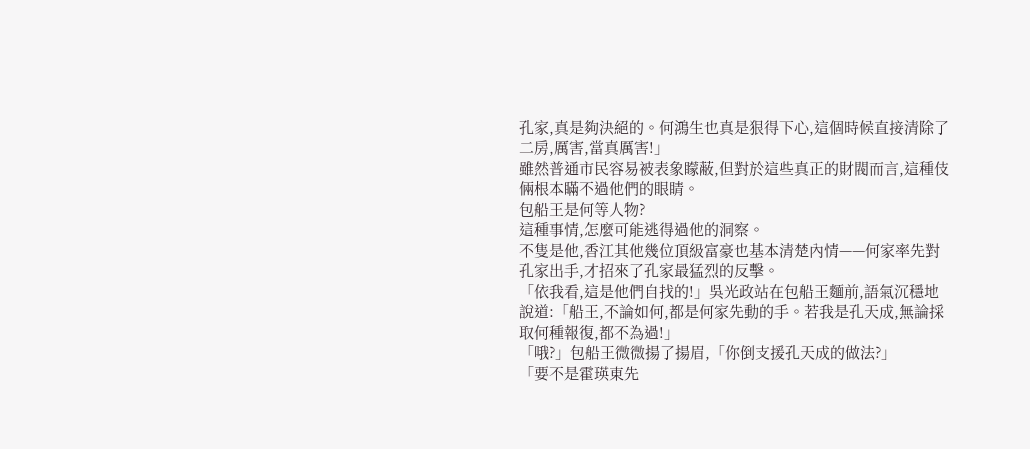孔家,真是夠決絕的。何鴻生也真是狠得下心,這個時候直接清除了二房,厲害,當真厲害!」
雖然普通市民容易被表象矇蔽,但對於這些真正的財閥而言,這種伎倆根本瞞不過他們的眼睛。
包船王是何等人物?
這種事情,怎麼可能逃得過他的洞察。
不隻是他,香江其他幾位頂級富豪也基本清楚內情——何家率先對孔家出手,才招來了孔家最猛烈的反擊。
「依我看,這是他們自找的!」吳光政站在包船王麵前,語氣沉穩地說道:「船王,不論如何,都是何家先動的手。若我是孔天成,無論採取何種報復,都不為過!」
「哦?」包船王微微揚了揚眉,「你倒支援孔天成的做法?」
「要不是霍瑛東先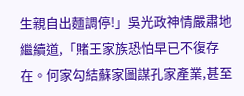生親自出麵調停!」吳光政神情嚴肅地繼續道,「賭王家族恐怕早已不復存在。何家勾結蘇家圖謀孔家產業,甚至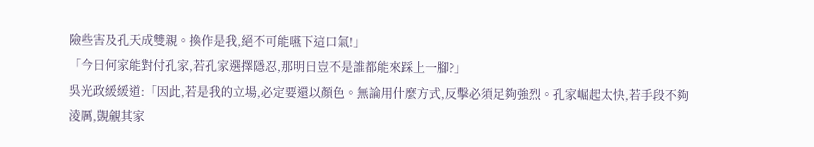險些害及孔天成雙親。換作是我,絕不可能嚥下這口氣!」
「今日何家能對付孔家,若孔家選擇隱忍,那明日豈不是誰都能來踩上一腳?」
吳光政緩緩道:「因此,若是我的立場,必定要還以顏色。無論用什麼方式,反擊必須足夠強烈。孔家崛起太快,若手段不夠淩厲,覬覦其家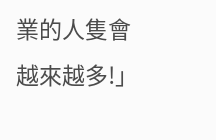業的人隻會越來越多!」